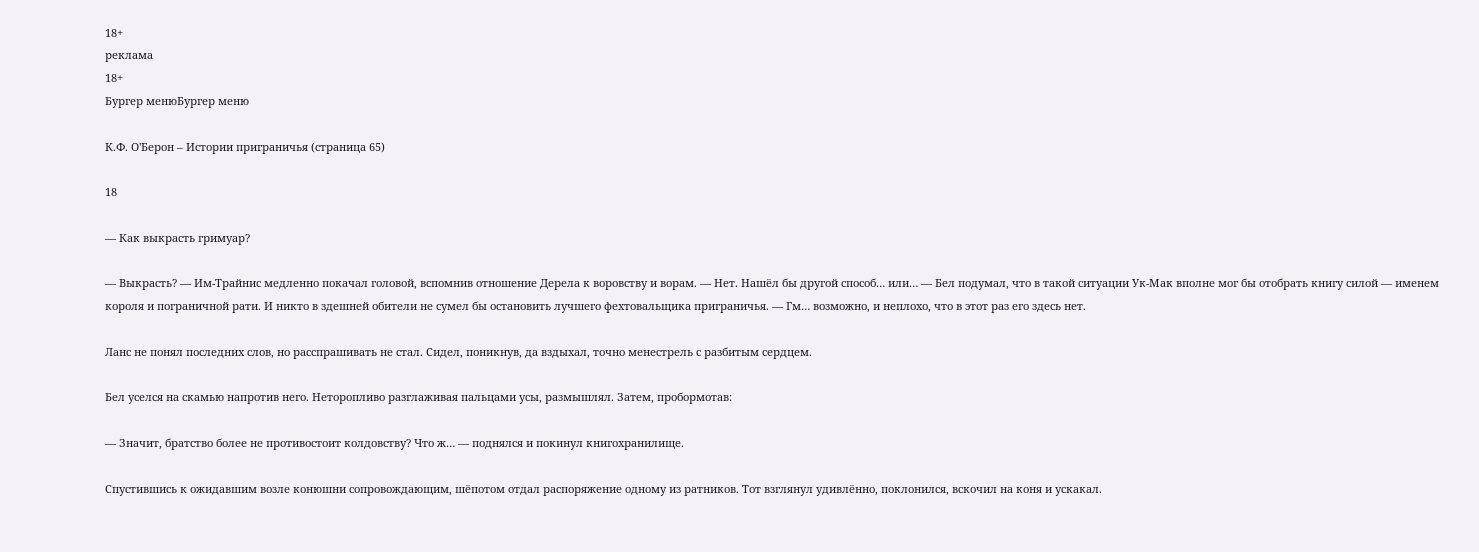18+
реклама
18+
Бургер менюБургер меню

К.Ф. О'Берон – Истории приграничья (страница 65)

18

— Как выкрасть гримуар?

— Выкрасть? — Им-Трайнис медленно покачал головой, вспомнив отношение Дерела к воровству и ворам. — Нет. Нашёл бы другой способ… или… — Бел подумал, что в такой ситуации Ук-Мак вполне мог бы отобрать книгу силой — именем короля и пограничной рати. И никто в здешней обители не сумел бы остановить лучшего фехтовальщика приграничья. — Гм… возможно, и неплохо, что в этот раз его здесь нет.

Ланс не понял последних слов, но расспрашивать не стал. Сидел, поникнув, да вздыхал, точно менестрель с разбитым сердцем.

Бел уселся на скамью напротив него. Неторопливо разглаживая пальцами усы, размышлял. Затем, пробормотав:

— Значит, братство более не противостоит колдовству? Что ж… — поднялся и покинул книгохранилище.

Спустившись к ожидавшим возле конюшни сопровождающим, шёпотом отдал распоряжение одному из ратников. Тот взглянул удивлённо, поклонился, вскочил на коня и ускакал.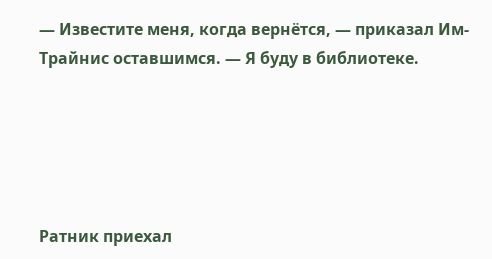— Известите меня, когда вернётся, — приказал Им-Трайнис оставшимся. — Я буду в библиотеке.





Ратник приехал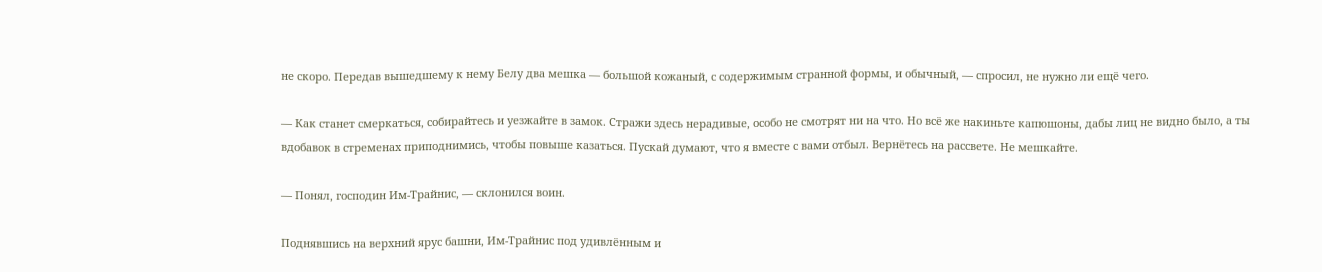не скоро. Передав вышедшему к нему Белу два мешка — большой кожаный, с содержимым странной формы, и обычный, — спросил, не нужно ли ещё чего.

— Как станет смеркаться, собирайтесь и уезжайте в замок. Стражи здесь нерадивые, особо не смотрят ни на что. Но всё же накиньте капюшоны, дабы лиц не видно было, а ты вдобавок в стременах приподнимись, чтобы повыше казаться. Пускай думают, что я вместе с вами отбыл. Вернётесь на рассвете. Не мешкайте.

— Понял, господин Им-Трайнис, — склонился воин.

Поднявшись на верхний ярус башни, Им-Трайнис под удивлённым и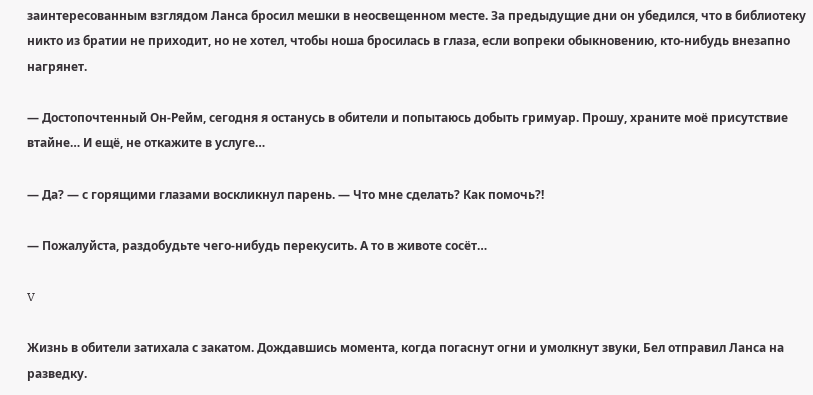заинтересованным взглядом Ланса бросил мешки в неосвещенном месте. За предыдущие дни он убедился, что в библиотеку никто из братии не приходит, но не хотел, чтобы ноша бросилась в глаза, если вопреки обыкновению, кто-нибудь внезапно нагрянет.

— Достопочтенный Он-Рейм, сегодня я останусь в обители и попытаюсь добыть гримуар. Прошу, храните моё присутствие втайне… И ещё, не откажите в услуге…

— Да? — с горящими глазами воскликнул парень. — Что мне сделать? Как помочь?!

— Пожалуйста, раздобудьте чего-нибудь перекусить. А то в животе сосёт…

V

Жизнь в обители затихала с закатом. Дождавшись момента, когда погаснут огни и умолкнут звуки, Бел отправил Ланса на разведку.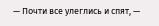— Почти все улеглись и спят, —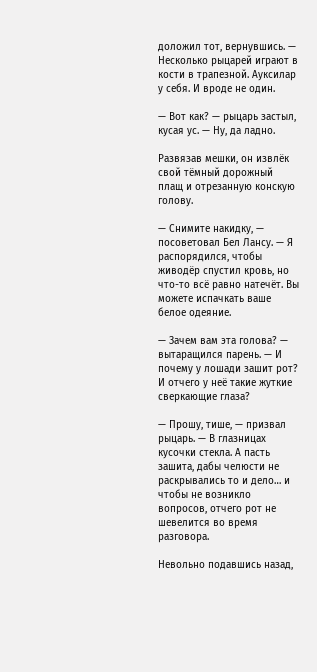доложил тот, вернувшись. — Несколько рыцарей играют в кости в трапезной. Ауксилар у себя. И вроде не один.

— Вот как? — рыцарь застыл, кусая ус. — Ну, да ладно.

Развязав мешки, он извлёк свой тёмный дорожный плащ и отрезанную конскую голову.

— Снимите накидку, — посоветовал Бел Лансу. — Я распорядился, чтобы живодёр спустил кровь, но что-то всё равно натечёт. Вы можете испачкать ваше белое одеяние.

— Зачем вам эта голова? — вытаращился парень. — И почему у лошади зашит рот? И отчего у неё такие жуткие сверкающие глаза?

— Прошу, тише, — призвал рыцарь. — В глазницах кусочки стекла. А пасть зашита, дабы челюсти не раскрывались то и дело… и чтобы не возникло вопросов, отчего рот не шевелится во время разговора.

Невольно подавшись назад,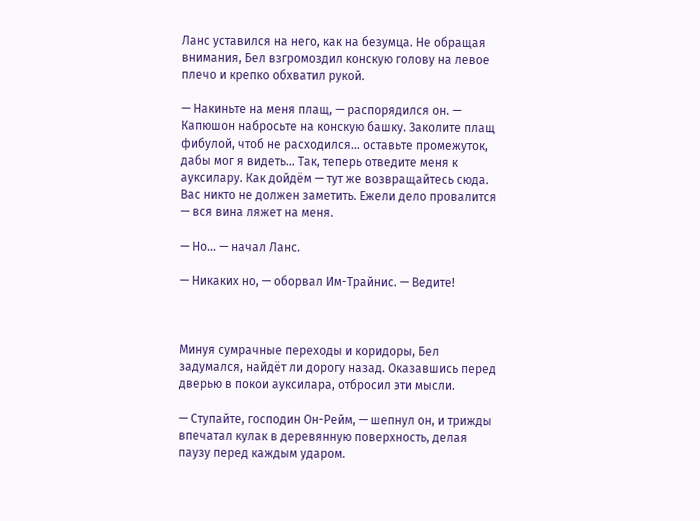Ланс уставился на него, как на безумца. Не обращая внимания, Бел взгромоздил конскую голову на левое плечо и крепко обхватил рукой.

— Накиньте на меня плащ, — распорядился он. — Капюшон набросьте на конскую башку. Заколите плащ фибулой, чтоб не расходился… оставьте промежуток, дабы мог я видеть… Так, теперь отведите меня к ауксилару. Как дойдём — тут же возвращайтесь сюда. Вас никто не должен заметить. Ежели дело провалится — вся вина ляжет на меня.

— Но… — начал Ланс.

— Никаких но, — оборвал Им-Трайнис. — Ведите!



Минуя сумрачные переходы и коридоры, Бел задумался, найдёт ли дорогу назад. Оказавшись перед дверью в покои ауксилара, отбросил эти мысли.

— Ступайте, господин Он-Рейм, — шепнул он, и трижды впечатал кулак в деревянную поверхность, делая паузу перед каждым ударом.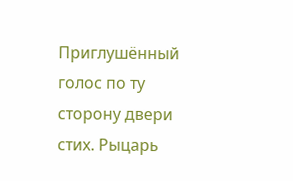Приглушённый голос по ту сторону двери стих. Рыцарь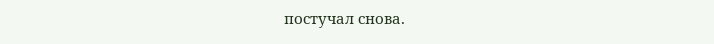постучал снова.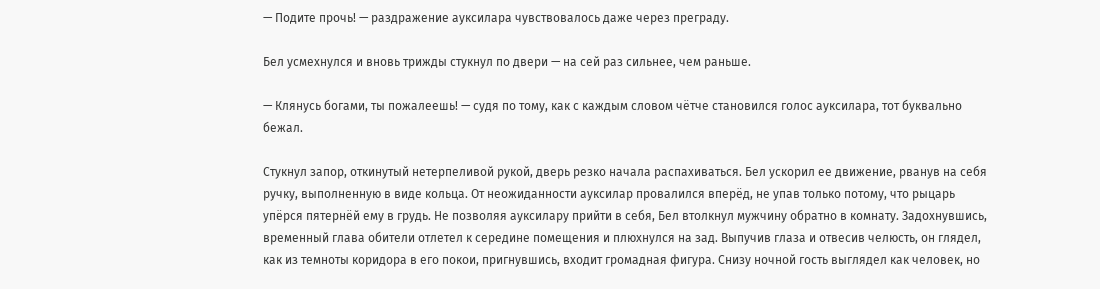— Подите прочь! — раздражение ауксилара чувствовалось даже через преграду.

Бел усмехнулся и вновь трижды стукнул по двери — на сей раз сильнее, чем раньше.

— Клянусь богами, ты пожалеешь! — судя по тому, как с каждым словом чётче становился голос ауксилара, тот буквально бежал.

Стукнул запор, откинутый нетерпеливой рукой, дверь резко начала распахиваться. Бел ускорил ее движение, рванув на себя ручку, выполненную в виде кольца. От неожиданности ауксилар провалился вперёд, не упав только потому, что рыцарь упёрся пятернёй ему в грудь. Не позволяя ауксилару прийти в себя, Бел втолкнул мужчину обратно в комнату. Задохнувшись, временный глава обители отлетел к середине помещения и плюхнулся на зад. Выпучив глаза и отвесив челюсть, он глядел, как из темноты коридора в его покои, пригнувшись, входит громадная фигура. Снизу ночной гость выглядел как человек, но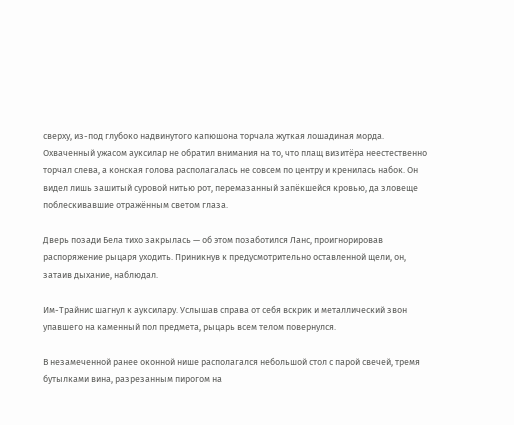сверху, из-под глубоко надвинутого капюшона торчала жуткая лошадиная морда. Охваченный ужасом ауксилар не обратил внимания на то, что плащ визитёра неестественно торчал слева, а конская голова располагалась не совсем по центру и кренилась набок. Он видел лишь зашитый суровой нитью рот, перемазанный запёкшейся кровью, да зловеще поблескивавшие отражённым светом глаза.

Дверь позади Бела тихо закрылась — об этом позаботился Ланс, проигнорировав распоряжение рыцаря уходить. Приникнув к предусмотрительно оставленной щели, он, затаив дыхание, наблюдал.

Им-Трайнис шагнул к ауксилару. Услышав справа от себя вскрик и металлический звон упавшего на каменный пол предмета, рыцарь всем телом повернулся.

В незамеченной ранее оконной нише располагался небольшой стол с парой свечей, тремя бутылками вина, разрезанным пирогом на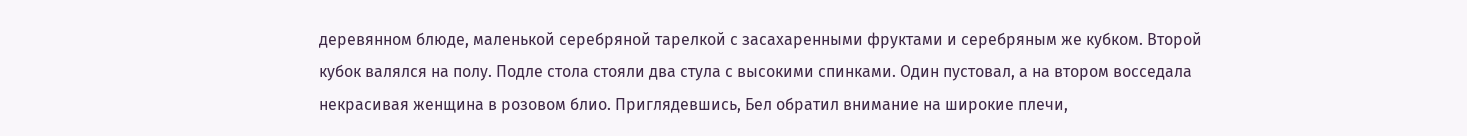деревянном блюде, маленькой серебряной тарелкой с засахаренными фруктами и серебряным же кубком. Второй кубок валялся на полу. Подле стола стояли два стула с высокими спинками. Один пустовал, а на втором восседала некрасивая женщина в розовом блио. Приглядевшись, Бел обратил внимание на широкие плечи,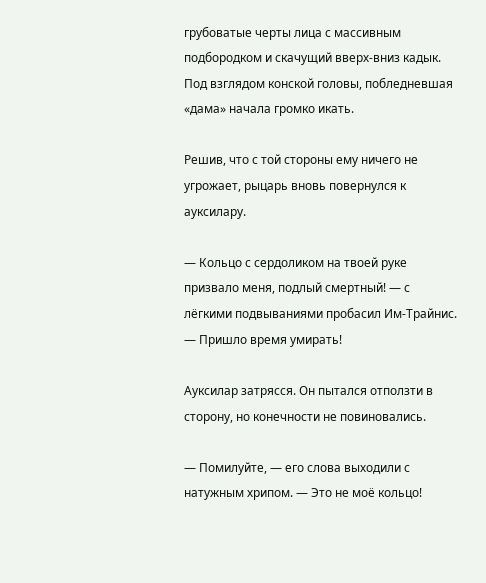грубоватые черты лица с массивным подбородком и скачущий вверх-вниз кадык. Под взглядом конской головы, побледневшая «дама» начала громко икать.

Решив, что с той стороны ему ничего не угрожает, рыцарь вновь повернулся к ауксилару.

— Кольцо с сердоликом на твоей руке призвало меня, подлый смертный! — с лёгкими подвываниями пробасил Им-Трайнис. — Пришло время умирать!

Ауксилар затрясся. Он пытался отползти в сторону, но конечности не повиновались.

— Помилуйте, — его слова выходили с натужным хрипом. — Это не моё кольцо!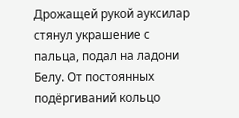Дрожащей рукой ауксилар стянул украшение с пальца, подал на ладони Белу. От постоянных подёргиваний кольцо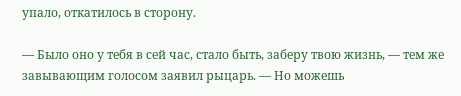упало, откатилось в сторону.

— Было оно у тебя в сей час, стало быть, заберу твою жизнь, — тем же завывающим голосом заявил рыцарь. — Но можешь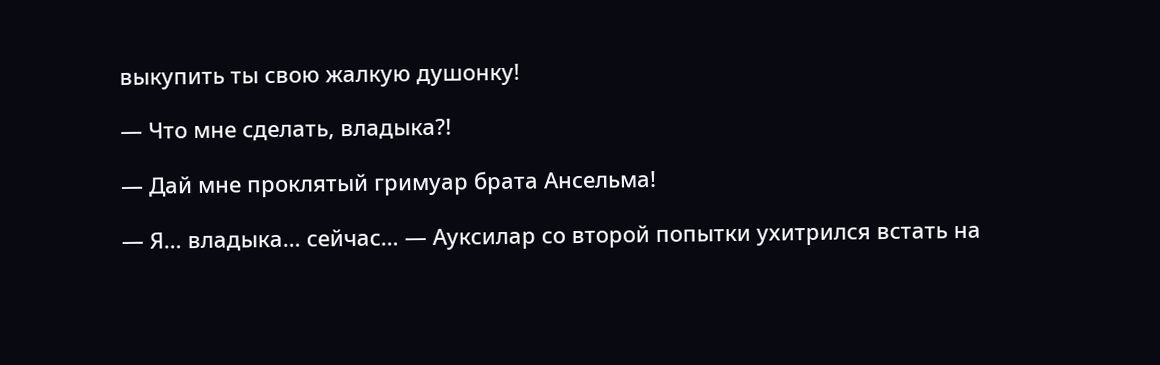выкупить ты свою жалкую душонку!

— Что мне сделать, владыка?!

— Дай мне проклятый гримуар брата Ансельма!

— Я… владыка… сейчас… — Ауксилар со второй попытки ухитрился встать на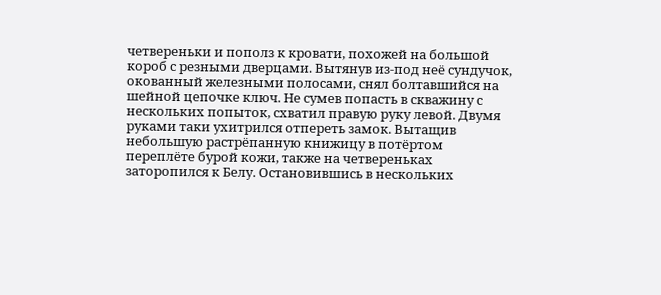четвереньки и пополз к кровати, похожей на большой короб с резными дверцами. Вытянув из-под неё сундучок, окованный железными полосами, снял болтавшийся на шейной цепочке ключ. Не сумев попасть в скважину с нескольких попыток, схватил правую руку левой. Двумя руками таки ухитрился отпереть замок. Вытащив небольшую растрёпанную книжицу в потёртом переплёте бурой кожи, также на четвереньках заторопился к Белу. Остановившись в нескольких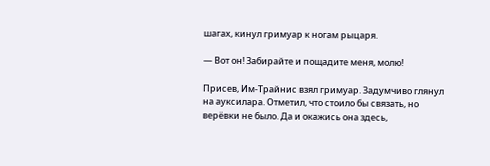шагах, кинул гримуар к ногам рыцаря.

— Вот он! Забирайте и пощадите меня, молю!

Присев, Им-Трайнис взял гримуар. Задумчиво глянул на ауксилара. Отметил, что стоило бы связать, но верёвки не было. Да и окажись она здесь,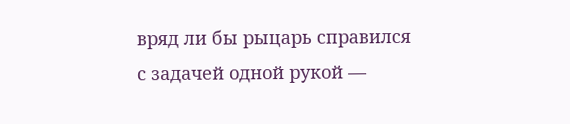вряд ли бы рыцарь справился с задачей одной рукой —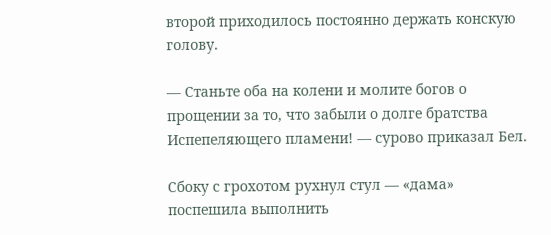второй приходилось постоянно держать конскую голову.

— Станьте оба на колени и молите богов о прощении за то, что забыли о долге братства Испепеляющего пламени! — сурово приказал Бел.

Сбоку с грохотом рухнул стул — «дама» поспешила выполнить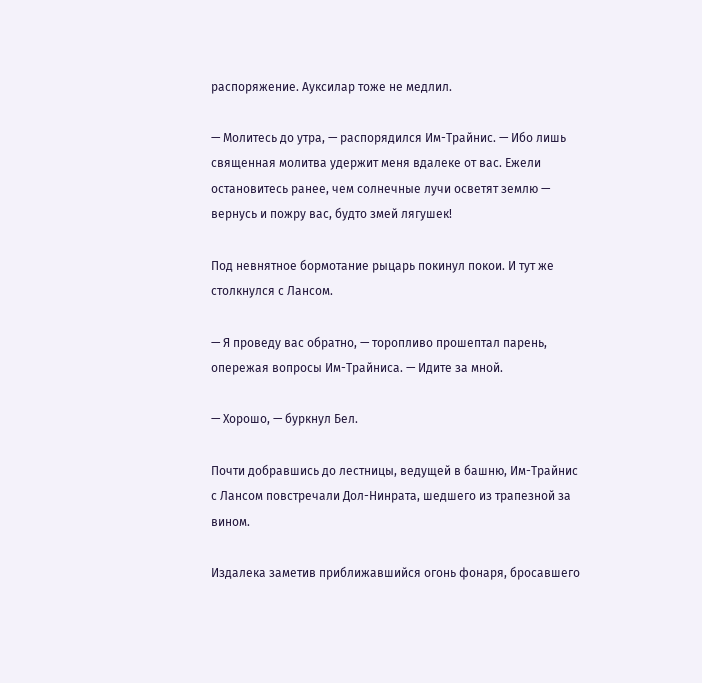распоряжение. Ауксилар тоже не медлил.

— Молитесь до утра, — распорядился Им-Трайнис. — Ибо лишь священная молитва удержит меня вдалеке от вас. Ежели остановитесь ранее, чем солнечные лучи осветят землю — вернусь и пожру вас, будто змей лягушек!

Под невнятное бормотание рыцарь покинул покои. И тут же столкнулся с Лансом.

— Я проведу вас обратно, — торопливо прошептал парень, опережая вопросы Им-Трайниса. — Идите за мной.

— Хорошо, — буркнул Бел.

Почти добравшись до лестницы, ведущей в башню, Им-Трайнис с Лансом повстречали Дол-Нинрата, шедшего из трапезной за вином.

Издалека заметив приближавшийся огонь фонаря, бросавшего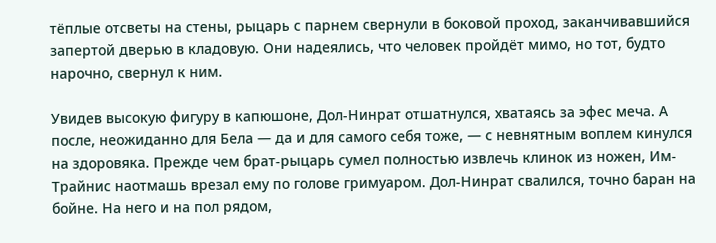тёплые отсветы на стены, рыцарь с парнем свернули в боковой проход, заканчивавшийся запертой дверью в кладовую. Они надеялись, что человек пройдёт мимо, но тот, будто нарочно, свернул к ним.

Увидев высокую фигуру в капюшоне, Дол-Нинрат отшатнулся, хватаясь за эфес меча. А после, неожиданно для Бела — да и для самого себя тоже, — с невнятным воплем кинулся на здоровяка. Прежде чем брат-рыцарь сумел полностью извлечь клинок из ножен, Им-Трайнис наотмашь врезал ему по голове гримуаром. Дол-Нинрат свалился, точно баран на бойне. На него и на пол рядом,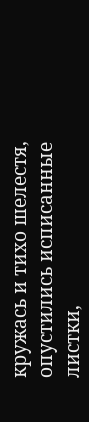кружась и тихо шелестя, опустились исписанные листки,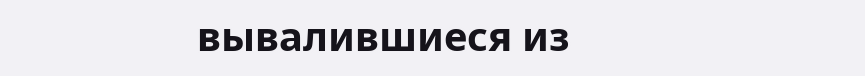вывалившиеся из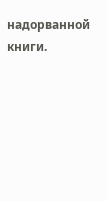надорванной книги.